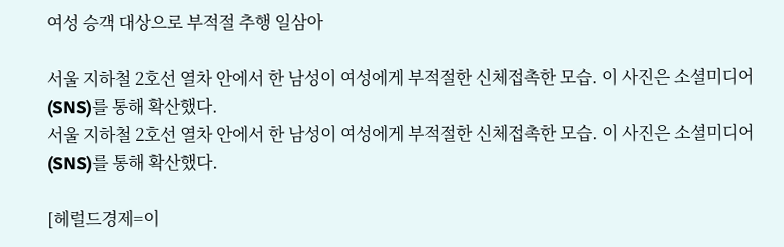여성 승객 대상으로 부적절 추행 일삼아

서울 지하철 2호선 열차 안에서 한 남성이 여성에게 부적절한 신체접촉한 모습. 이 사진은 소셜미디어(SNS)를 통해 확산했다.
서울 지하철 2호선 열차 안에서 한 남성이 여성에게 부적절한 신체접촉한 모습. 이 사진은 소셜미디어(SNS)를 통해 확산했다.

[헤럴드경제=이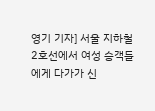영기 기자] 서울 지하철 2호선에서 여성 승객들에게 다가가 신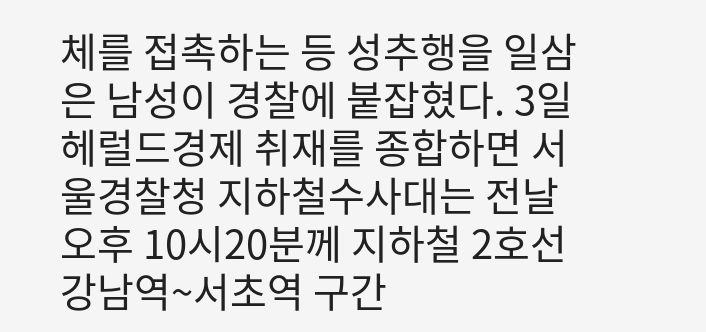체를 접촉하는 등 성추행을 일삼은 남성이 경찰에 붙잡혔다. 3일 헤럴드경제 취재를 종합하면 서울경찰청 지하철수사대는 전날 오후 10시20분께 지하철 2호선 강남역~서초역 구간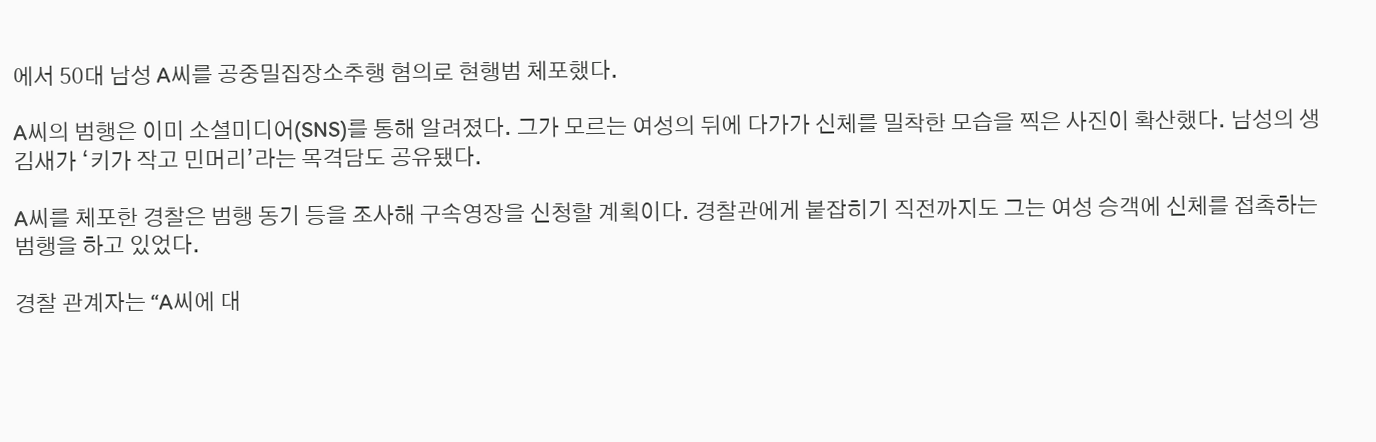에서 50대 남성 A씨를 공중밀집장소추행 혐의로 현행범 체포했다.

A씨의 범행은 이미 소셜미디어(SNS)를 통해 알려졌다. 그가 모르는 여성의 뒤에 다가가 신체를 밀착한 모습을 찍은 사진이 확산했다. 남성의 생김새가 ‘키가 작고 민머리’라는 목격담도 공유됐다.

A씨를 체포한 경찰은 범행 동기 등을 조사해 구속영장을 신청할 계획이다. 경찰관에게 붙잡히기 직전까지도 그는 여성 승객에 신체를 접촉하는 범행을 하고 있었다.

경찰 관계자는 “A씨에 대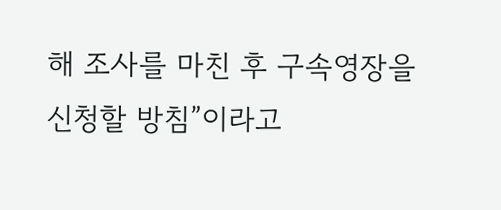해 조사를 마친 후 구속영장을 신청할 방침”이라고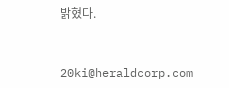밝혔다.


20ki@heraldcorp.com